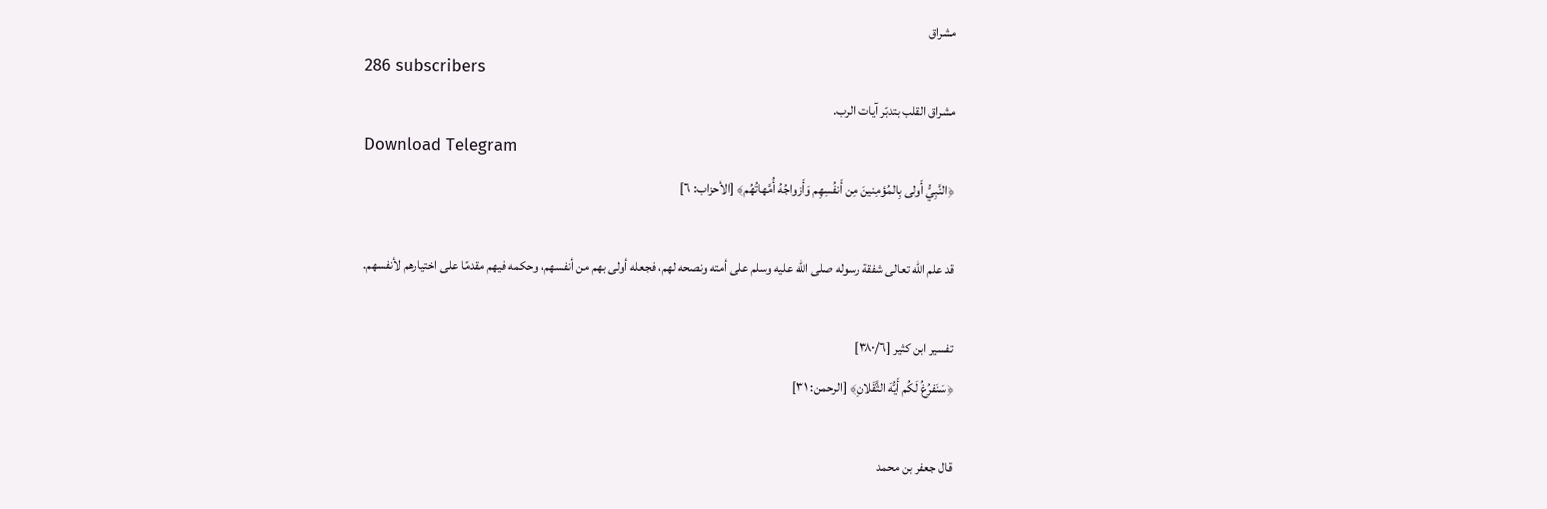مشراق
286 subscribers
مشراق القلب بتدبّر آيات الرب.
Download Telegram
﴿النَّبِيُّ أَولى بِالمُؤمِنينَ مِن أَنفُسِهِم وَأَزواجُهُ أُمَّهاتُهُم﴾ [الأحزاب: ٦]

قد علم الله تعالى شفقة رسوله صلى الله عليه وسلم على أمته ونصحه لهم، فجعله أولى بهم من أنفسهم، وحكمه فيهم مقدمًا على اختيارهم لأنفسهم.

تفسير ابن كثير [٣٨٠/٦]
﴿سَنَفرُغُ لَكُم أَيُّهَ الثَّقَلانِ﴾ [الرحمن: ٣١]

قال جعفر بن محمد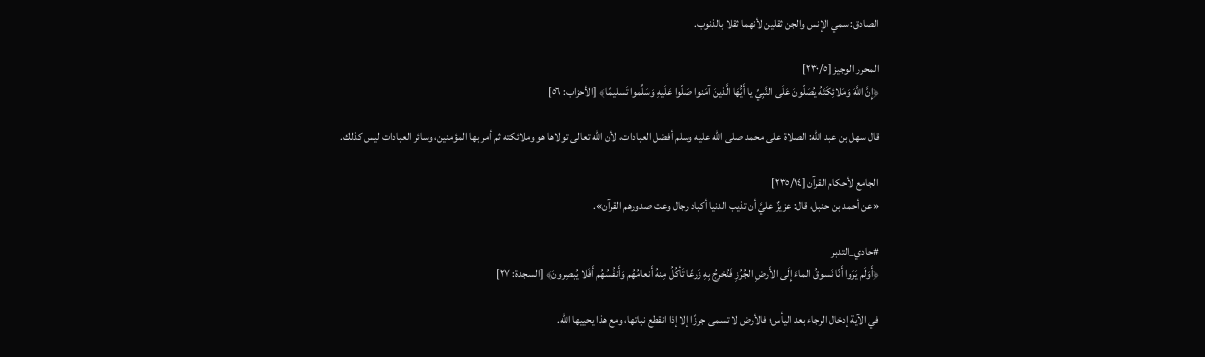الصادق: سمي الإنس والجن ثقلين لأنهما ثقلا بالذنوب.

المحرر الوجيز [٢٣٠/٥]
﴿إِنَّ اللَّهَ وَمَلائِكَتَهُ يُصَلّونَ عَلَى النَّبِيِّ يا أَيُّهَا الَّذينَ آمَنوا صَلّوا عَلَيهِ وَسَلِّموا تَسليمًا﴾ [الأحزاب: ٥٦]

قال سهل بن عبد الله: الصلاة على محمد صلى الله عليه وسلم أفضل العبادات، لأن الله تعالى تولاها هو وملائكته ثم أمر بها المؤمنين، وسائر العبادات ليس كذلك.

الجامع لأحكام القرآن [٢٣٥/١٤]
«عن أحمد بن حنبل، قال: عزيزٌ عليَّ أن تذيب الدنيا أكباد رجال وعت صدورهم القرآن».

#حادي_التدبر
﴿أَوَلَم يَرَوا أَنّا نَسوقُ الماءَ إِلَى الأَرضِ الجُرُزِ فَنُخرِجُ بِهِ زَرعًا تَأكُلُ مِنهُ أَنعامُهُم وَأَنفُسُهُم أَفَلا يُبصِرونَ﴾ [السجدة: ٢٧]

في الآية إدخال الرجاء بعد اليأس؛ فالأرض لا تسمى جرزًا إلا إذا انقطع نباتها، ومع هذا يحييها الله.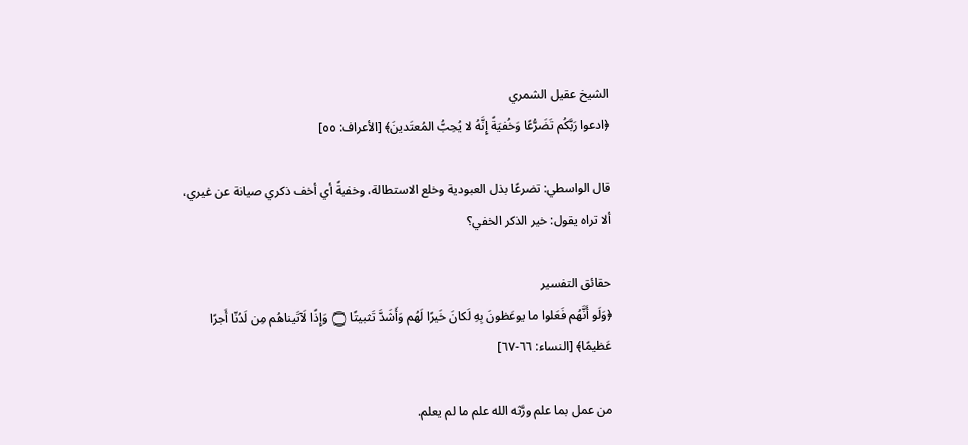الشيخ عقيل الشمري
﴿ادعوا رَبَّكُم تَضَرُّعًا وَخُفيَةً إِنَّهُ لا يُحِبُّ المُعتَدينَ﴾ [الأعراف: ٥٥]

قال الواسطي: تضرعًا بذل العبودية وخلع الاستطالة، وخفيةً أي أخف ذكري صيانة عن غيري، ألا تراه يقول: خير الذكر الخفي؟

حقائق التفسير
﴿وَلَو أَنَّهُم فَعَلوا ما يوعَظونَ بِهِ لَكانَ خَيرًا لَهُم وَأَشَدَّ تَثبيتًا ۝ وَإِذًا لَآتَيناهُم مِن لَدُنّا أَجرًا عَظيمًا﴾ [النساء: ٦٦-٦٧]

من عمل بما علم ورَّثه الله علم ما لم يعلم.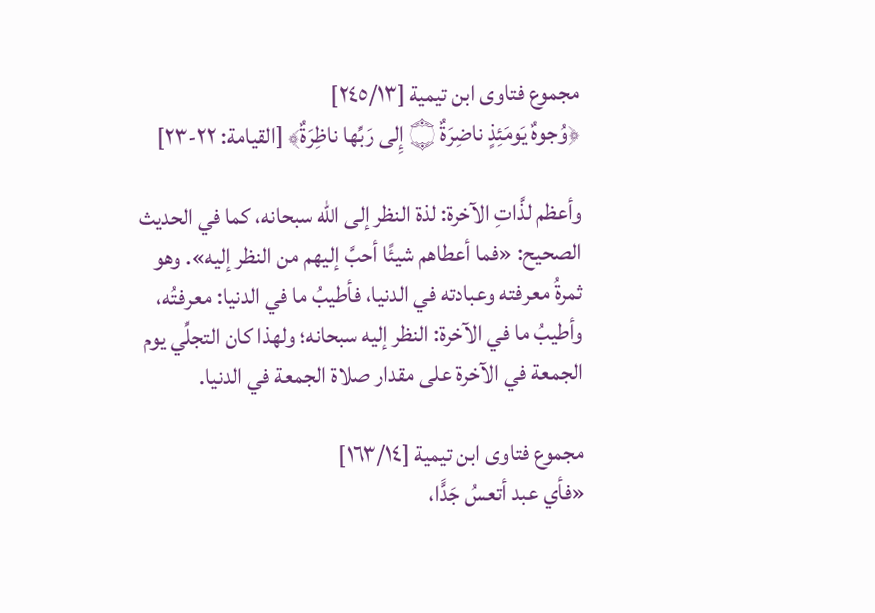مجموع فتاوى ابن تيمية [٢٤٥/١٣]
﴿وُجوهٌ يَومَئِذٍ ناضِرَةٌ ۝ إِلى رَبِّها ناظِرَةٌ﴾ [القيامة: ٢٢-٢٣]

وأعظم لذَّاتِ الآخرة: لذة النظر إلى الله سبحانه، كما في الحديث الصحيح: «فما أعطاهم شيئًا أحبَّ إليهم من النظر إليه». وهو ثمرةُ معرفته وعبادته في الدنيا، فأطيبُ ما في الدنيا: معرفتُه، وأطيبُ ما في الآخرة: النظر إليه سبحانه؛ ولهذا كان التجلِّي يوم الجمعة في الآخرة على مقدار صلاة الجمعة في الدنيا.

مجموع فتاوى ابن تيمية [١٦٣/١٤]
«فأي عبد أتعسُ جَدًّا،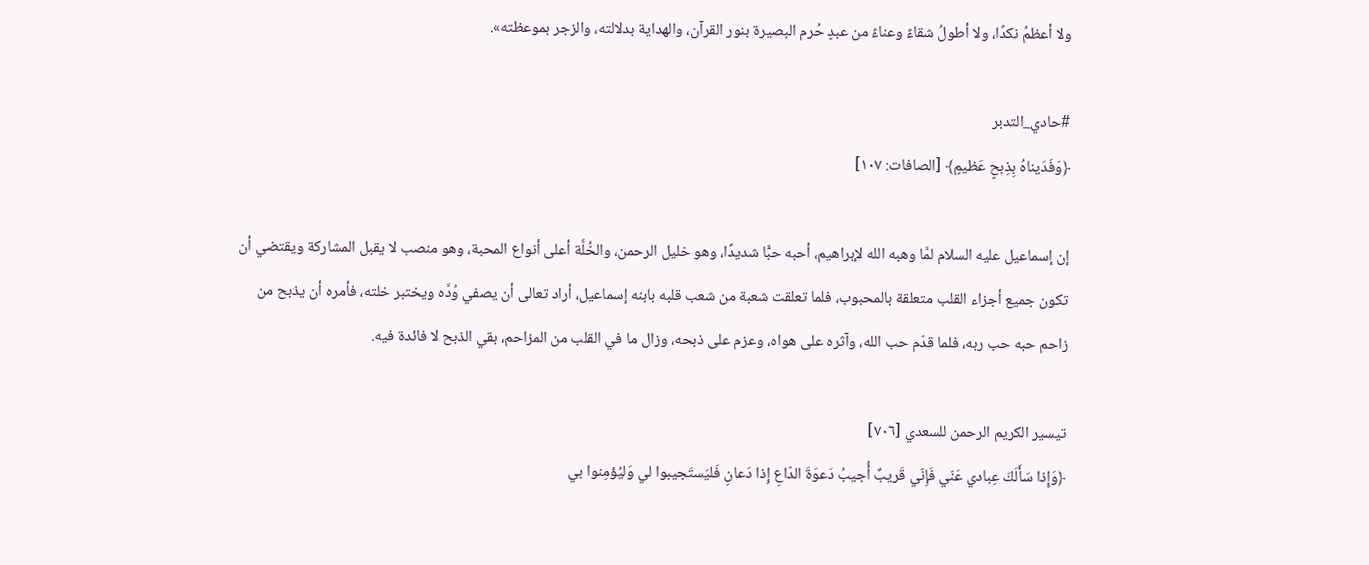ولا أعظمُ نكدًا، ولا أطولُ شقاءً وعناءً من عبدٍ حُرم البصيرة بنور القرآن، والهداية بدلالته، والزجر بموعظته».

#حادي_التدبر
﴿وَفَدَيناهُ بِذِبحٍ عَظيمٍ﴾ [الصافات: ١٠٧]

إن إسماعيل عليه السلام لمَّا وهبه الله لإبراهيم، أحبه حبًّا شديدًا، وهو خليل الرحمن، والخُلَّة أعلى أنواع المحبة، وهو منصب لا يقبل المشاركة ويقتضي أن تكون جميع أجزاء القلب متعلقة بالمحبوب، فلما تعلقت شعبة من شعب قلبه بابنه إسماعيل، أراد تعالى أن يصفي وُدَّه ويختبر خلته، فأمره أن يذبح من زاحم حبه حب ربه، فلما قدّم حب الله، وآثره على هواه، وعزم على ذبحه، وزال ما في القلب من المزاحم، بقي الذبح لا فائدة فيه.

تيسير الكريم الرحمن للسعدي [٧٠٦]
﴿وَإِذا سَأَلَكَ عِبادي عَنّي فَإِنّي قَريبٌ أُجيبُ دَعوَةَ الدّاعِ إِذا دَعانِ فَليَستَجيبوا لي وَليُؤمِنوا بي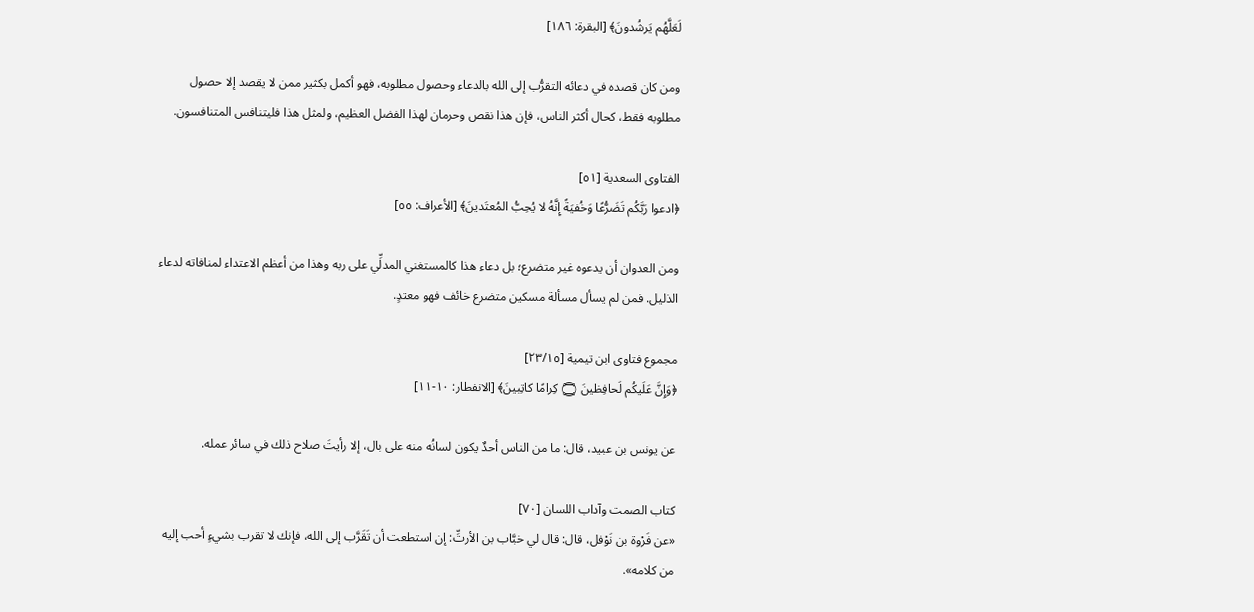لَعَلَّهُم يَرشُدونَ﴾ [البقرة: ١٨٦]

ومن كان قصده في دعائه التقرُّب إلى الله بالدعاء وحصول مطلوبه، فهو أكمل بكثير ممن لا يقصد إلا حصول مطلوبه فقط، كحال أكثر الناس، فإن هذا نقص وحرمان لهذا الفضل العظيم، ولمثل هذا فليتنافس المتنافسون.

الفتاوى السعدية [٥١]
﴿ادعوا رَبَّكُم تَضَرُّعًا وَخُفيَةً إِنَّهُ لا يُحِبُّ المُعتَدينَ﴾ [الأعراف: ٥٥]

ومن العدوان أن يدعوه غير متضرع؛ بل دعاء هذا كالمستغني المدلِّي على ربه وهذا من أعظم الاعتداء لمنافاته لدعاء الذليل. فمن لم يسأل مسألة مسكين متضرع خائف فهو معتدٍ.

مجموع فتاوى ابن تيمية [٢٣/١٥]
﴿وَإِنَّ عَلَيكُم لَحافِظينَ ۝ كِرامًا كاتِبينَ﴾ [الانفطار: ١٠-١١]

عن يونس بن عبيد، قال: ما من الناس أحدٌ يكون لسانُه منه على بال، إلا رأيتَ صلاح ذلك في سائر عمله.

كتاب الصمت وآداب اللسان [٧٠]
«عن فَرْوة بن نَوْفل، قال: قال لي خبَّاب بن الأرتِّ: إن استطعت أن تَقَرَّب إلى الله، فإنك لا تقرب بشيءٍ أحب إليه من كلامه».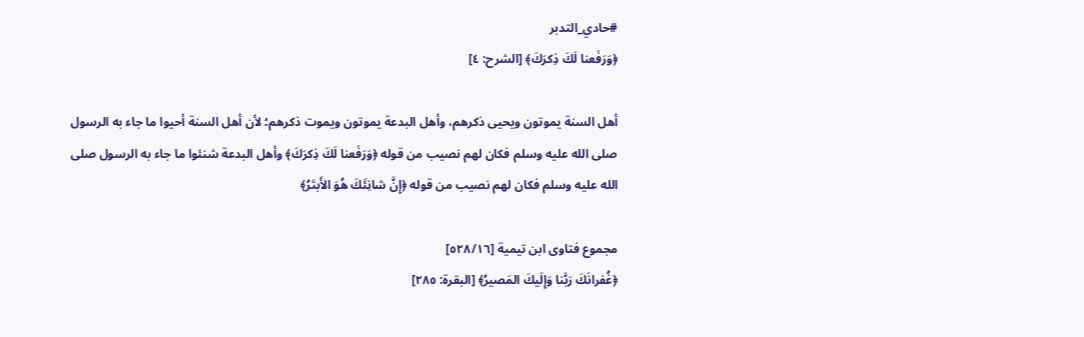#حادي_التدبر
﴿وَرَفَعنا لَكَ ذِكرَكَ﴾ [الشرح: ٤]

أهل السنة يموتون ويحيى ذكرهم، وأهل البدعة يموتون ويموت ذكرهم؛ لأن أهل السنة أحيوا ما جاء به الرسول صلى الله عليه وسلم فكان لهم نصيب من قوله ﴿وَرَفَعنا لَكَ ذِكرَكَ﴾ وأهل البدعة شنئوا ما جاء به الرسول صلى الله عليه وسلم فكان لهم نصيب من قوله ﴿إِنَّ شانِئَكَ هُوَ الأَبتَرُ﴾

مجموع فتاوى ابن تيمية [٥٢٨/١٦]
﴿غُفرانَكَ رَبَّنا وَإِلَيكَ المَصيرُ﴾ [البقرة: ٢٨٥]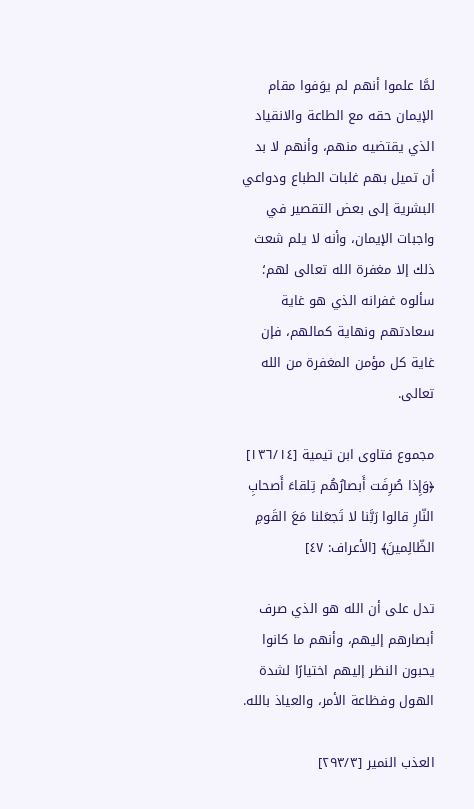لمَّا علموا أنهم لم يوَفوا مقام الإيمان حقه مع الطاعة والانقياد الذي يقتضيه منهم، وأنهم لا بد أن تميل بهم غلبات الطباع ودواعي البشرية إلى بعض التقصير في واجبات الإيمان، وأنه لا يلم شعث ذلك إلا مغفرة الله تعالى لهم؛ سألوه غفرانه الذي هو غاية سعادتهم ونهاية كمالهم، فإن غاية كل مؤمن المغفرة من الله تعالى.

مجموع فتاوى ابن تيمية [١٣٦/١٤]
﴿وَإِذا صُرِفَت أَبصارُهُم تِلقاءَ أَصحابِ النّارِ قالوا رَبَّنا لا تَجعَلنا مَعَ القَومِ الظّالِمينَ﴾ [الأعراف: ٤٧]

تدل على أن الله هو الذي صرف أبصارهم إليهم، وأنهم ما كانوا يحبون النظر إليهم اختيارًا لشدة الهول وفظاعة الأمر، والعياذ بالله.

العذب النمير [٢٩٣/٣]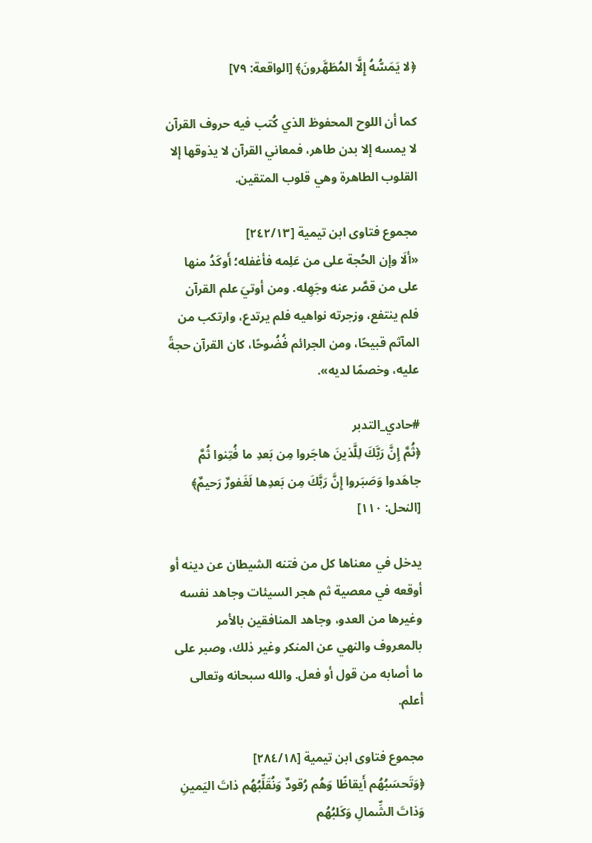﴿لا يَمَسُّهُ إِلَّا المُطَهَّرونَ﴾ [الواقعة: ٧٩]

كما أن اللوح المحفوظ الذي كُتب فيه حروف القرآن لا يمسه إلا بدن طاهر، فمعاني القرآن لا يذوقها إلا القلوب الطاهرة وهي قلوب المتقين.

مجموع فتاوى ابن تيمية [٢٤٢/١٣]
«ألَا وإن الحُجة على من عَلِمه فأغفله؛ أَوكَدُ منها على من قصَّر عنه وجَهِله. ومن أوتيَ علم القرآن فلم ينتفع، وزجرته نواهيه فلم يرتدع، وارتكب من المآثم قبيحًا، ومن الجرائم فُضُوحًا، كان القرآن حجةً عليه، وخصمًا لديه».

#حادي_التدبر
﴿ثُمَّ إِنَّ رَبَّكَ لِلَّذينَ هاجَروا مِن بَعدِ ما فُتِنوا ثُمَّ جاهَدوا وَصَبَروا إِنَّ رَبَّكَ مِن بَعدِها لَغَفورٌ رَحيمٌ﴾ [النحل: ١١٠]

يدخل في معناها كل من فتنه الشيطان عن دينه أو أوقعه في معصية ثم هجر السيئات وجاهد نفسه وغيرها من العدو، وجاهد المنافقين بالأمر بالمعروف والنهي عن المنكر وغير ذلك، وصبر على ما أصابه من قول أو فعل. والله سبحانه وتعالى أعلم.

مجموع فتاوى ابن تيمية [٢٨٤/١٨]
﴿وَتَحسَبُهُم أَيقاظًا وَهُم رُقودٌ وَنُقَلِّبُهُم ذاتَ اليَمينِ وَذاتَ الشِّمالِ وَكَلبُهُم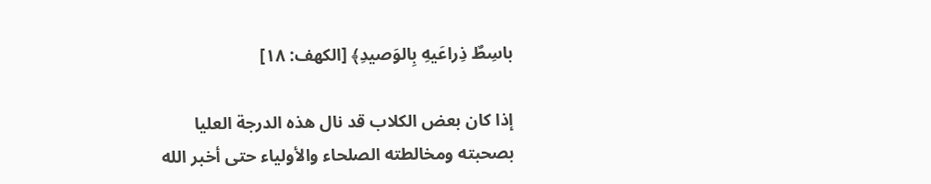باسِطٌ ذِراعَيهِ بِالوَصيدِ﴾ [الكهف: ١٨]

إذا كان بعض الكلاب قد نال هذه الدرجة العليا بصحبته ومخالطته الصلحاء والأولياء حتى أخبر الله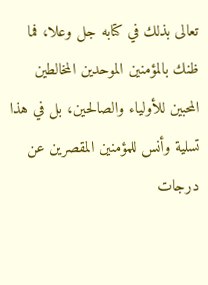تعالى بذلك في كتابه جل وعلا، فما ظنك بالمؤمنين الموحدين المخالطين المحبين للأولياء والصالحين، بل في هذا تسلية وأنس للمؤمنين المقصرين عن درجات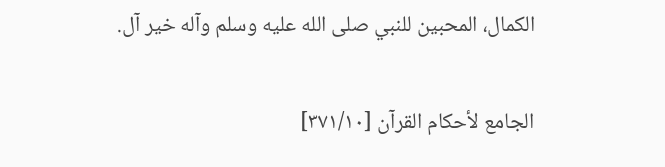الكمال، المحبين للنبي صلى الله عليه وسلم وآله خير آل.

الجامع لأحكام القرآن [٣٧١/١٠]